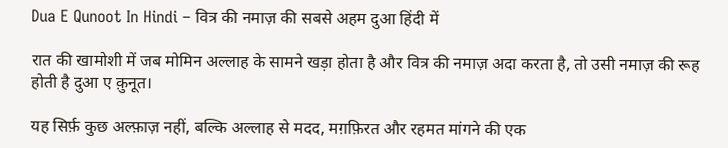Dua E Qunoot In Hindi – वित्र की नमाज़ की सबसे अहम दुआ हिंदी में

रात की खामोशी में जब मोमिन अल्लाह के सामने खड़ा होता है और वित्र की नमाज़ अदा करता है, तो उसी नमाज़ की रूह होती है दुआ ए क़ुनूत।

यह सिर्फ़ कुछ अल्फ़ाज़ नहीं, बल्कि अल्लाह से मदद, मग़फ़िरत और रहमत मांगने की एक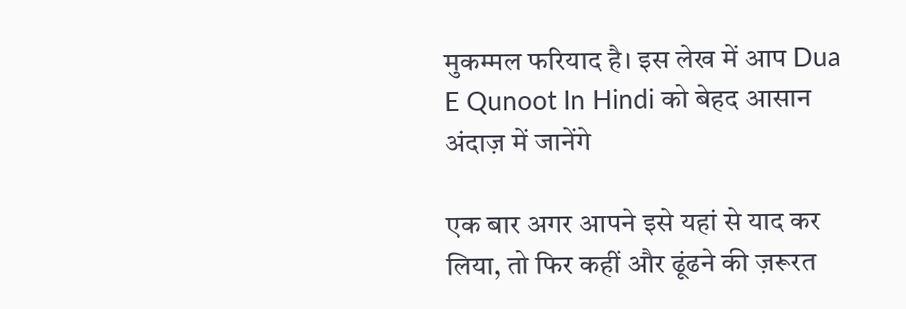मुकम्मल फरियाद है। इस लेख में आप Dua E Qunoot In Hindi को बेहद आसान अंदाज़ में जानेंगे

एक बार अगर आपने इसे यहां से याद कर लिया, तो फिर कहीं और ढूंढने की ज़रूरत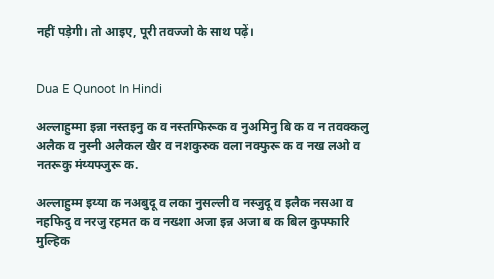नहीं पड़ेगी। तो आइए, पूरी तवज्जो के साथ पढ़ें।


Dua E Qunoot In Hindi

अल्लाहुम्मा इन्ना नस्तइनु क व नस्तग्फिरूक व नुअमिनु बि क व न तवक्कलु अलैक व नुस्नी अलैकल खैर व नशकुरुक वला नक्फुरू क व नख लओ व नतरूकु मंय्यफ्जुरू क.

अल्लाहुम्म इय्या क नअबुदू व लका नुसल्ली व नस्जुदू व इलैक नसआ व नहफिदु व नरजु रहमत क व नख्शा अजा इन्न अजा ब क बिल कुफ्फारि मुल्हिक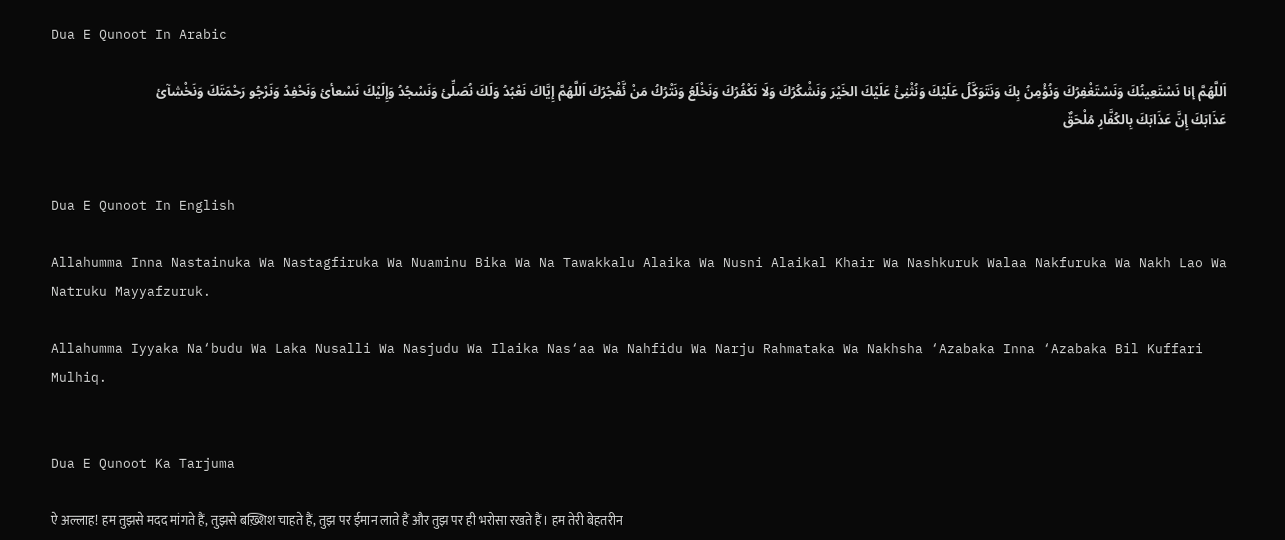Dua E Qunoot In Arabic

اَللَّهُمَّ إنا نَسْتَعِينُكَ وَنَسْتَغْفِرُكَ وَنُؤْمِنُ بِكَ وَنَتَوَكَّلُ عَلَيْكَ وَنُثْنِئْ عَلَيْكَ الخَيْرَ وَنَشْكُرُكَ وَلَا نَكْفُرُكَ وَنَخْلَعُ وَنَتْرُكُ مَنْ ئَّفْجُرُكَ اَللَّهُمَّ إِيَّاكَ نَعْبُدُ وَلَكَ نُصَلِّئ وَنَسْجُدُ وَإِلَيْكَ نَسْعأئ وَنَحْفِدُ وَنَرْجُو رَحْمَتَكَ وَنَخْشآئ عَذَابَكَ إِنَّ عَذَابَكَ بِالكُفَّارِ مُلْحَقٌ


Dua E Qunoot In English

Allahumma Inna Nastainuka Wa Nastagfiruka Wa Nuaminu Bika Wa Na Tawakkalu Alaika Wa Nusni Alaikal Khair Wa Nashkuruk Walaa Nakfuruka Wa Nakh Lao Wa Natruku Mayyafzuruk.

Allahumma Iyyaka Na‘budu Wa Laka Nusalli Wa Nasjudu Wa Ilaika Nas‘aa Wa Nahfidu Wa Narju Rahmataka Wa Nakhsha ‘Azabaka Inna ‘Azabaka Bil Kuffari Mulhiq.


Dua E Qunoot Ka Tarjuma

ऐ अल्लाह! हम तुझसे मदद मांगते हैं, तुझसे बख़्शिश चाहते हैं, तुझ पर ईमान लाते हैं और तुझ पर ही भरोसा रखते हैं। हम तेरी बेहतरीन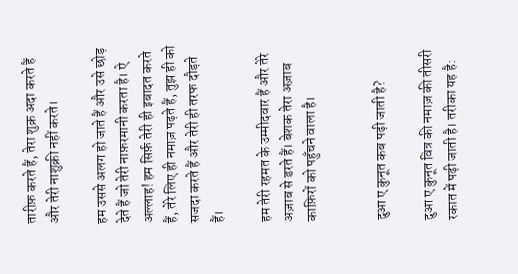तारीफ़ करते हैं, तेरा शुक्र अदा करते हैं और तेरी नाशुक्री नहीं करते।

हम उससे अलग हो जाते हैं और उसे छोड़ देते हैं जो तेरी नाफ़रमानी करता है। ऐ अल्लाह! हम सिर्फ़ तेरी ही इबादत करते हैं, तेरे लिए ही नमाज़ पढ़ते हैं, तुझ ही को सजदा करते हैं और तेरी ही तरफ दौड़ते हैं।

हम तेरी रहमत के उम्मीदवार हैं और तेरे अज़ाब से डरते हैं। बेशक तेरा अज़ाब काफ़िरों को पहुँचने वाला है।


दुआ ए कुनूत कब पढ़ी जाती है?

दुआ ए कुनूत वित्र की नमाज़ की तीसरी रकात में पढ़ी जाती है। तरीका यह है: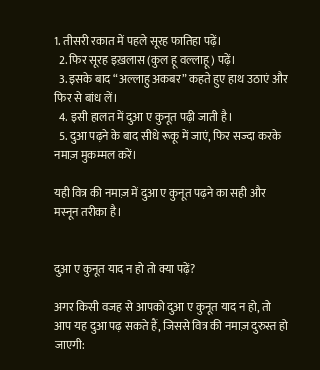1. तीसरी रकात में पहले सूरह फातिहा पढ़ें।
  2. फिर सूरह इख़लास (कुल हू वल्लाहू) पढ़ें।
  3. इसके बाद “अल्लाहु अकबर” कहते हुए हाथ उठाएं और फिर से बांध लें।
  4. इसी हालत में दुआ ए कुनूत पढ़ी जाती है।
  5. दुआ पढ़ने के बाद सीधे रूकू में जाएं, फिर सज्दा करके नमाज़ मुकम्मल करें।

यही वित्र की नमाज़ में दुआ ए कुनूत पढ़ने का सही और मस्नून तरीका है।


दुआ ए कुनूत याद न हो तो क्या पढ़ें?

अगर किसी वजह से आपको दुआ ए कुनूत याद न हो, तो आप यह दुआ पढ़ सकते हैं, जिससे वित्र की नमाज़ दुरुस्त हो जाएगी: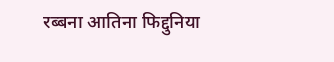रब्बना आतिना फिद्दुनिया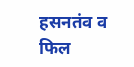हसनतंव व फिल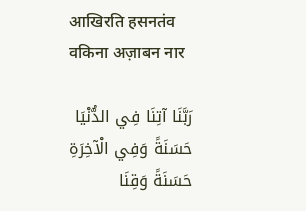आखिरति हसनतंव वकिना अज़ाबन नार

رَبَّنَا آتِنَا فِي الدُّنْيَا حَسَنَةً وَفِي الْآخِرَةِ حَسَنَةً وَقِنَا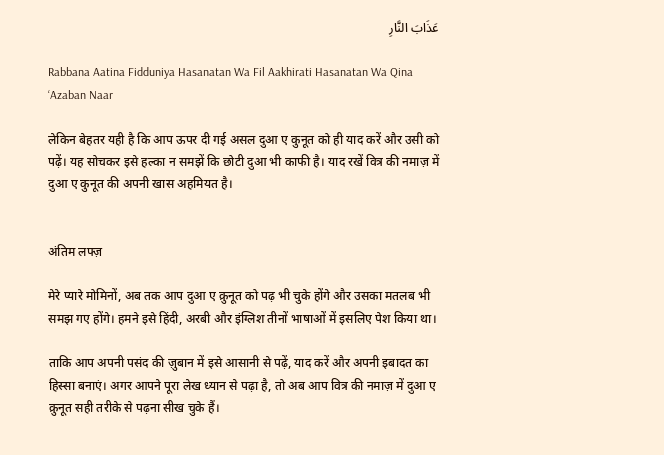عَذَابَ النَّارِ

Rabbana Aatina Fidduniya Hasanatan Wa Fil Aakhirati Hasanatan Wa Qina ‘Azaban Naar

लेकिन बेहतर यही है कि आप ऊपर दी गई असल दुआ ए कुनूत को ही याद करें और उसी को पढ़ें। यह सोचकर इसे हल्का न समझें कि छोटी दुआ भी काफी है। याद रखें वित्र की नमाज़ में दुआ ए कुनूत की अपनी खास अहमियत है।


अंतिम लफ्ज़

मेरे प्यारे मोमिनों, अब तक आप दुआ ए क़ुनूत को पढ़ भी चुके होंगे और उसका मतलब भी समझ गए होंगे। हमने इसे हिंदी, अरबी और इंग्लिश तीनों भाषाओं में इसलिए पेश किया था।

ताकि आप अपनी पसंद की ज़ुबान में इसे आसानी से पढ़ें, याद करें और अपनी इबादत का हिस्सा बनाएं। अगर आपने पूरा लेख ध्यान से पढ़ा है, तो अब आप वित्र की नमाज़ में दुआ ए क़ुनूत सही तरीके से पढ़ना सीख चुके हैं।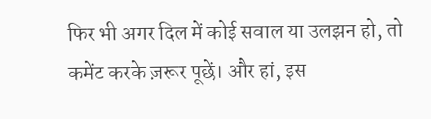फिर भी अगर दिल में कोई सवाल या उलझन हो, तो कमेंट करके ज़रूर पूछें। और हां, इस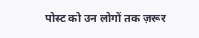पोस्ट को उन लोगों तक ज़रूर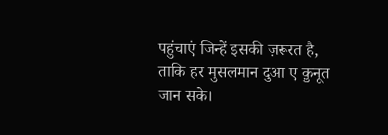पहुंचाएं जिन्हें इसकी ज़रूरत है, ताकि हर मुसलमान दुआ ए क़ुनूत जान सके।